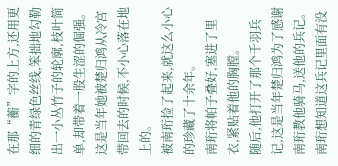在那“蘅”字的上方,还用更细的青绿色丝线,笨拙地勾勒出一小丛竹子的轮廓,枝叶简单,却带着一股生涩的倔强。
这是当年她被楚归鸿从冷宫带回去的时候,不小心落在地上的。
被南珩捡了起来,就这么小心的珍藏了十余年。
南珩将帕子叠好,塞进了里衣,紧贴着他的胸膛。
随后,他打开了那个千羽兵记,这是当年楚归鸿为了感谢南珩教他骑马,送他的兵记。
南珩想知道这兵记里面有没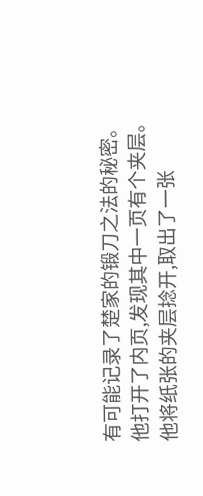有可能记录了楚家的锻刀之法的秘密。
他打开了内页,发现其中一页有个夹层。
他将纸张的夹层捻开,取出了一张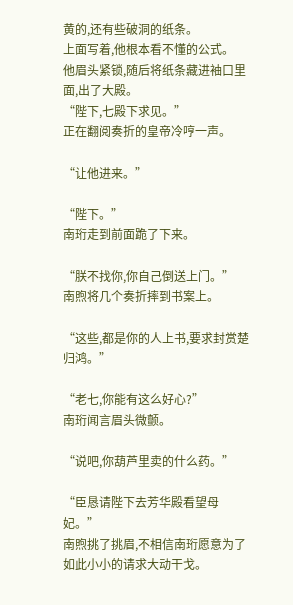黄的,还有些破洞的纸条。
上面写着,他根本看不懂的公式。
他眉头紧锁,随后将纸条藏进袖口里面,出了大殿。
“陛下,七殿下求见。”
正在翻阅奏折的皇帝冷哼一声。

“让他进来。”

“陛下。”
南珩走到前面跪了下来。

“朕不找你,你自己倒送上门。”
南煦将几个奏折摔到书案上。

“这些,都是你的人上书,要求封赏楚归鸿。”

“老七,你能有这么好心?”
南珩闻言眉头微颤。

“说吧,你葫芦里卖的什么药。”

“臣恳请陛下去芳华殿看望母妃。”
南煦挑了挑眉,不相信南珩愿意为了如此小小的请求大动干戈。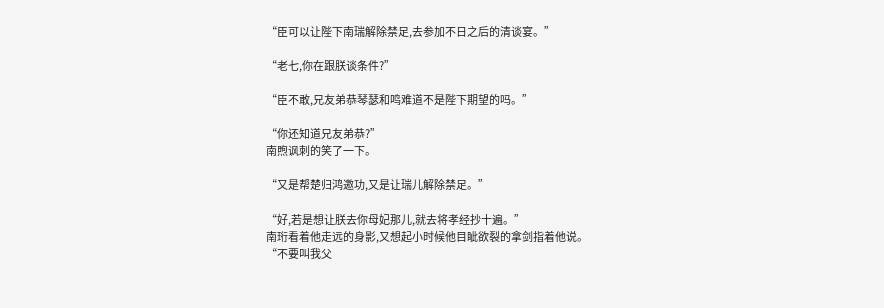“臣可以让陛下南瑞解除禁足,去参加不日之后的清谈宴。”

“老七,你在跟朕谈条件?”

“臣不敢,兄友弟恭琴瑟和鸣难道不是陛下期望的吗。”

“你还知道兄友弟恭?”
南煦讽刺的笑了一下。

“又是帮楚归鸿邀功,又是让瑞儿解除禁足。”

“好,若是想让朕去你母妃那儿,就去将孝经抄十遍。”
南珩看着他走远的身影,又想起小时候他目眦欲裂的拿剑指着他说。
“不要叫我父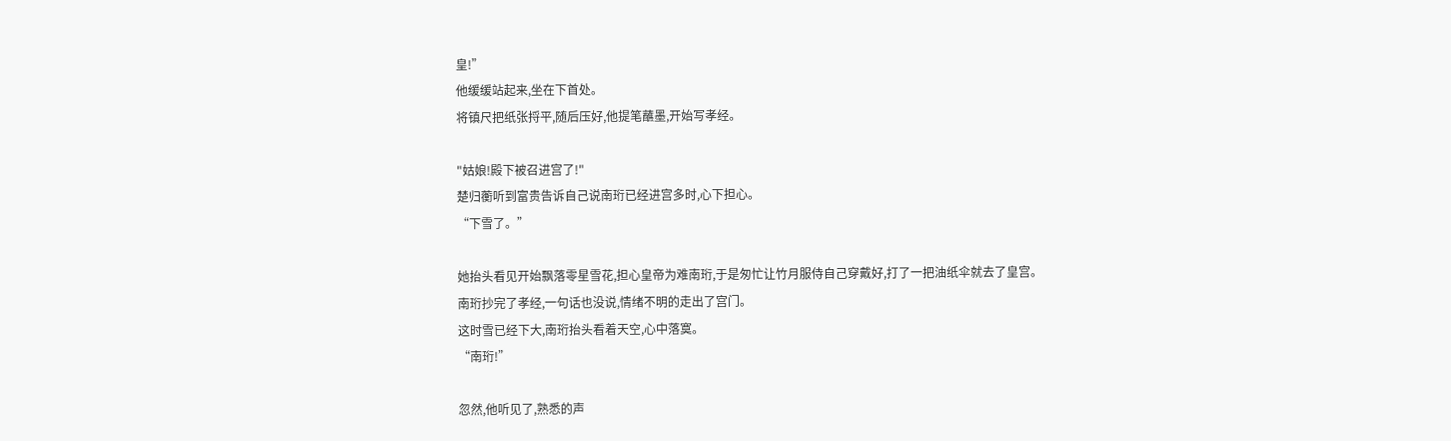皇!”
他缓缓站起来,坐在下首处。
将镇尺把纸张捋平,随后压好,他提笔蘸墨,开始写孝经。

"姑娘!殿下被召进宫了!"
楚归蘅听到富贵告诉自己说南珩已经进宫多时,心下担心。
“下雪了。”

她抬头看见开始飘落零星雪花,担心皇帝为难南珩,于是匆忙让竹月服侍自己穿戴好,打了一把油纸伞就去了皇宫。
南珩抄完了孝经,一句话也没说,情绪不明的走出了宫门。
这时雪已经下大,南珩抬头看着天空,心中落寞。
“南珩!”

忽然,他听见了,熟悉的声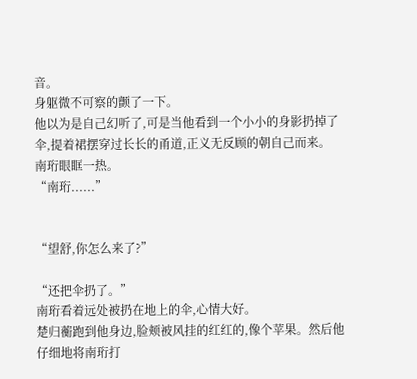音。
身躯微不可察的颤了一下。
他以为是自己幻听了,可是当他看到一个小小的身影扔掉了伞,提着裙摆穿过长长的甬道,正义无反顾的朝自己而来。
南珩眼眶一热。
“南珩......”


“望舒,你怎么来了?”

“还把伞扔了。”
南珩看着远处被扔在地上的伞,心情大好。
楚归蘅跑到他身边,脸颊被风挂的红红的,像个苹果。然后他仔细地将南珩打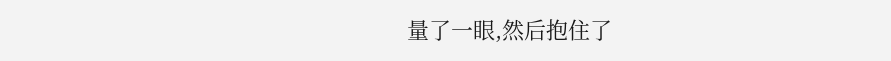量了一眼,然后抱住了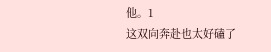他。1
这双向奔赴也太好磕了